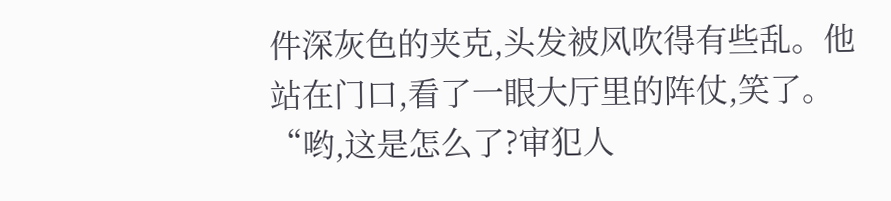件深灰色的夹克,头发被风吹得有些乱。他站在门口,看了一眼大厅里的阵仗,笑了。“哟,这是怎么了?审犯人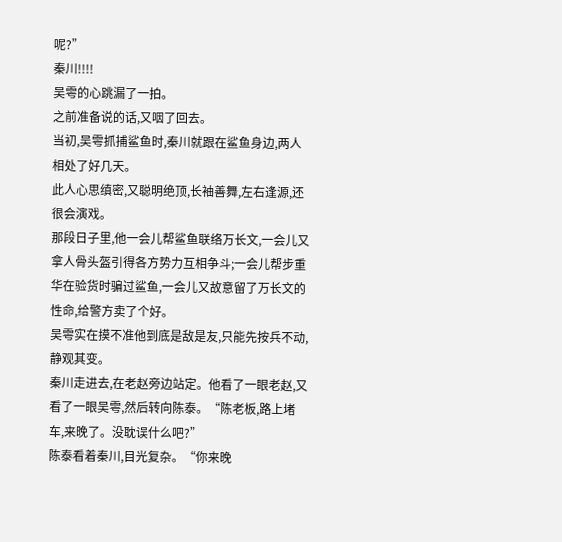呢?”
秦川!!!!
吴雩的心跳漏了一拍。
之前准备说的话,又咽了回去。
当初,吴雩抓捕鲨鱼时,秦川就跟在鲨鱼身边,两人相处了好几天。
此人心思缜密,又聪明绝顶,长袖善舞,左右逢源,还很会演戏。
那段日子里,他一会儿帮鲨鱼联络万长文,一会儿又拿人骨头盔引得各方势力互相争斗;一会儿帮步重华在验货时骗过鲨鱼,一会儿又故意留了万长文的性命,给警方卖了个好。
吴雩实在摸不准他到底是敌是友,只能先按兵不动,静观其变。
秦川走进去,在老赵旁边站定。他看了一眼老赵,又看了一眼吴雩,然后转向陈泰。“陈老板,路上堵车,来晚了。没耽误什么吧?”
陈泰看着秦川,目光复杂。“你来晚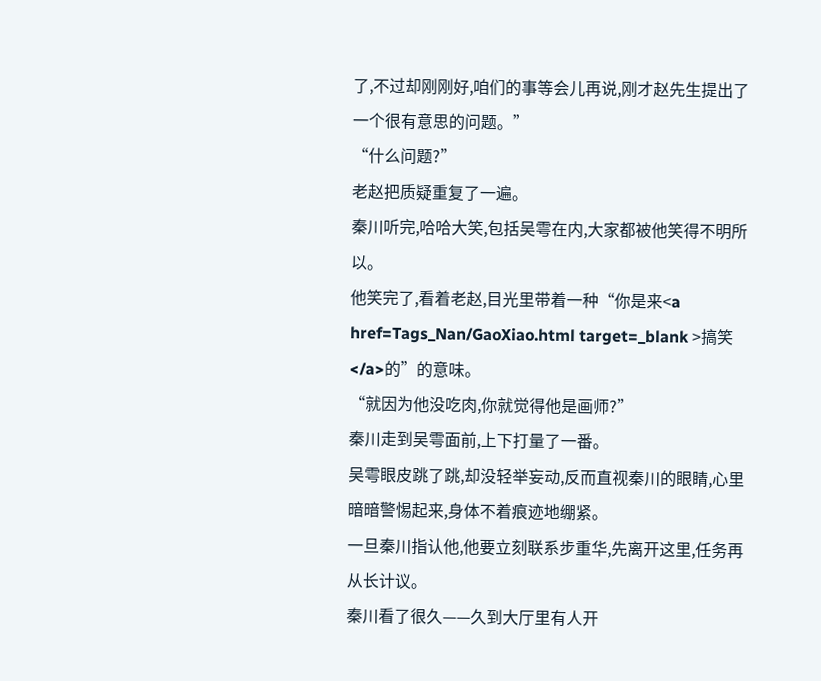了,不过却刚刚好,咱们的事等会儿再说,刚才赵先生提出了一个很有意思的问题。”
“什么问题?”
老赵把质疑重复了一遍。
秦川听完,哈哈大笑,包括吴雩在内,大家都被他笑得不明所以。
他笑完了,看着老赵,目光里带着一种“你是来<a href=Tags_Nan/GaoXiao.html target=_blank >搞笑</a>的”的意味。
“就因为他没吃肉,你就觉得他是画师?”
秦川走到吴雩面前,上下打量了一番。
吴雩眼皮跳了跳,却没轻举妄动,反而直视秦川的眼睛,心里暗暗警惕起来,身体不着痕迹地绷紧。
一旦秦川指认他,他要立刻联系步重华,先离开这里,任务再从长计议。
秦川看了很久——久到大厅里有人开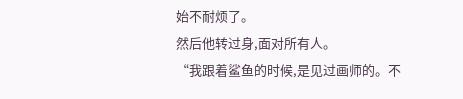始不耐烦了。
然后他转过身,面对所有人。
“我跟着鲨鱼的时候,是见过画师的。不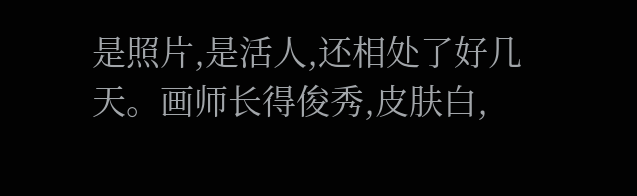是照片,是活人,还相处了好几天。画师长得俊秀,皮肤白,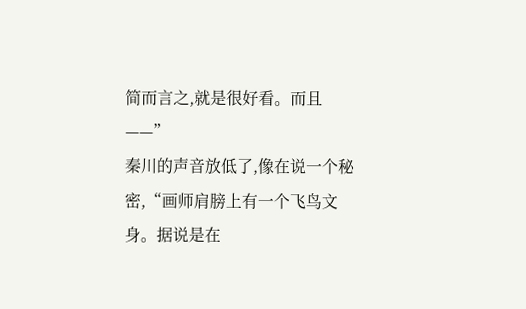简而言之,就是很好看。而且——”
秦川的声音放低了,像在说一个秘密,“画师肩膀上有一个飞鸟文身。据说是在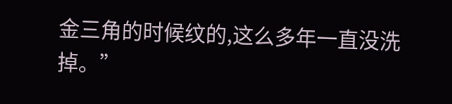金三角的时候纹的,这么多年一直没洗掉。”